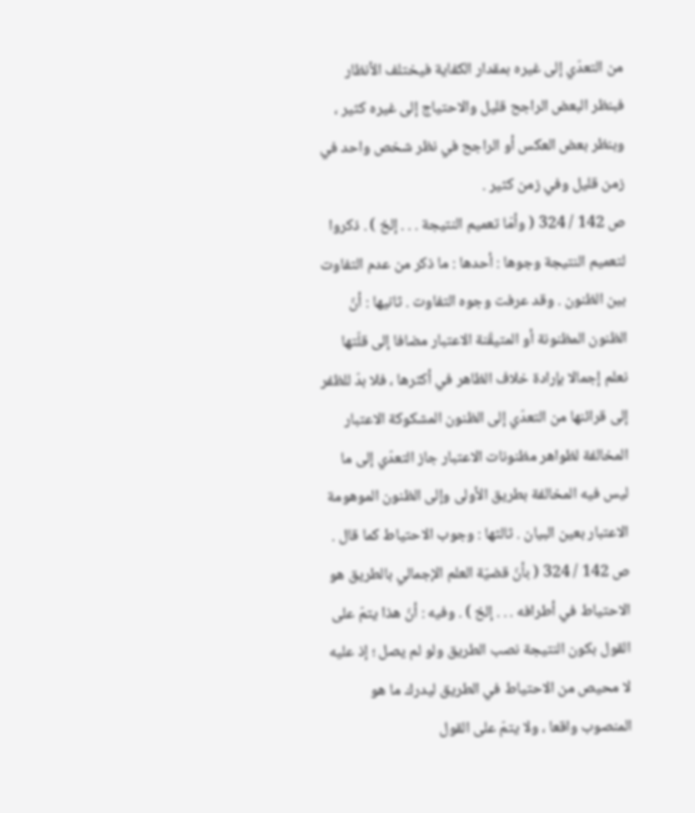من التعدّي إلى غيره بمقدار الكفاية فيختلف الأنظار فبنظر البعض الراجح قليل والاحتياج إلى غيره كثير ، وبنظر بعض العكس أو الراجح في نظر شخص واحد في زمن قليل وفي زمن كثير .
ص 142 / 324 ( وأمّا تعميم النتيجة . . . إلخ ) . ذكروا لتعميم النتيجة وجوها : أحدها : ما ذكر من عدم التفاوت بين الظنون . وقد عرفت وجوه التفاوت . ثانيها : أنّ الظنون المظنونة أو المتيقّنة الاعتبار مضافا إلى قلّتها نعلم إجمالا بإرادة خلاف الظاهر في أكثرها ، فلا بدّ للظفر إلى قرائنها من التعدّي إلى الظنون المشكوكة الاعتبار المخالفة لظواهر مظنونات الاعتبار جاز التعدّي إلى ما ليس فيه المخالفة بطريق الأولى وإلى الظنون الموهومة الاعتبار بعين البيان . ثالثها : وجوب الاحتياط كما قال .
ص 142 / 324 ( بأنّ قضيّة العلم الإجمالي بالطريق هو الاحتياط في أطرافه . . . إلخ ) . وفيه : أنّ هذا يتمّ على القول بكون النتيجة نصب الطريق ولو لم يصل ؛ إذ عليه لا محيص من الاحتياط في الطريق ليدرك ما هو المنصوب واقعا ، ولا يتمّ على القول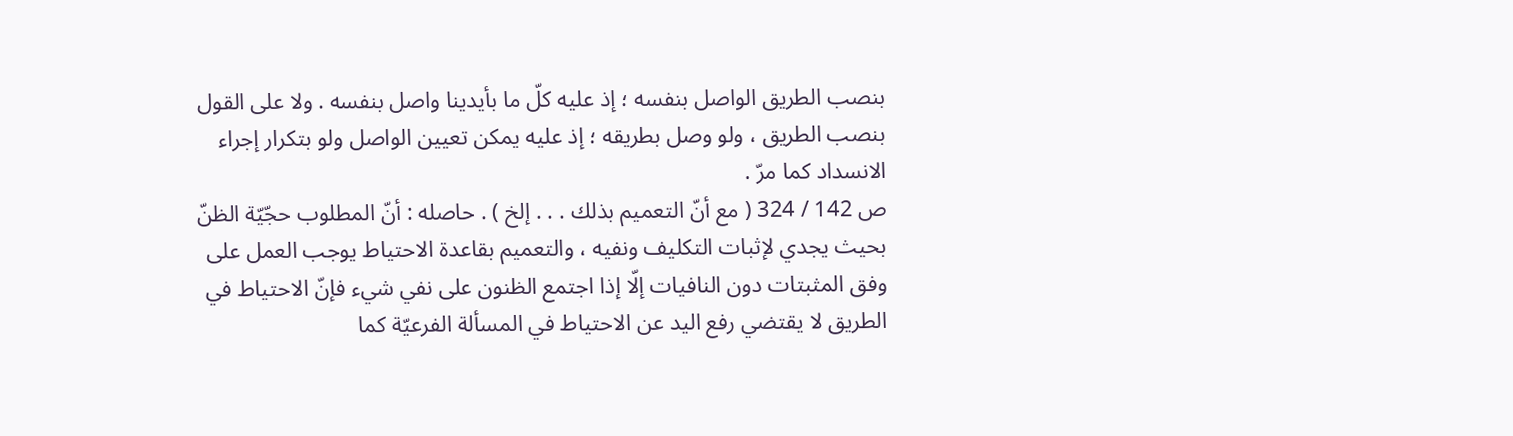بنصب الطريق الواصل بنفسه ؛ إذ عليه كلّ ما بأيدينا واصل بنفسه . ولا على القول بنصب الطريق ، ولو وصل بطريقه ؛ إذ عليه يمكن تعيين الواصل ولو بتكرار إجراء الانسداد كما مرّ .
ص 142 / 324 ( مع أنّ التعميم بذلك . . . إلخ ) . حاصله : أنّ المطلوب حجّيّة الظنّ بحيث يجدي لإثبات التكليف ونفيه ، والتعميم بقاعدة الاحتياط يوجب العمل على وفق المثبتات دون النافيات إلّا إذا اجتمع الظنون على نفي شيء فإنّ الاحتياط في الطريق لا يقتضي رفع اليد عن الاحتياط في المسألة الفرعيّة كما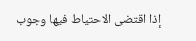إذا اقتضى الاحتياط فيها وجوب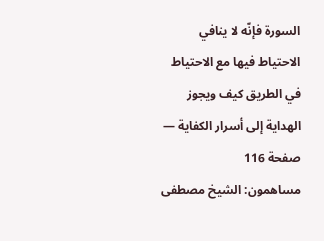السورة فإنّه لا ينافي الاحتياط فيها مع الاحتياط في الطريق كيف ويجوز
الهداية إلى أسرار الكفاية — صفحة 116
مساهمون: الشيخ مصطفى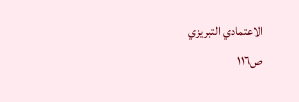الاعتمادي التبريزي
ص١١٦